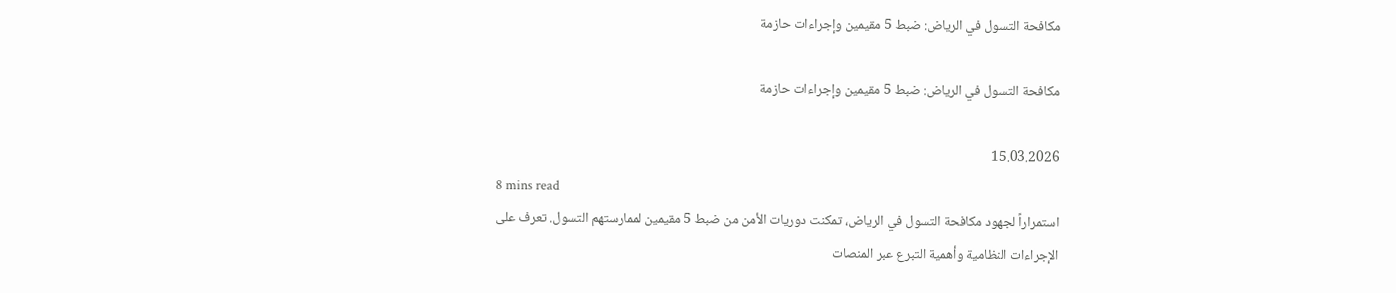مكافحة التسول في الرياض: ضبط 5 مقيمين وإجراءات حازمة

مكافحة التسول في الرياض: ضبط 5 مقيمين وإجراءات حازمة

15.03.2026
8 mins read
استمراراً لجهود مكافحة التسول في الرياض، تمكنت دوريات الأمن من ضبط 5 مقيمين لممارستهم التسول. تعرف على الإجراءات النظامية وأهمية التبرع عبر المنصات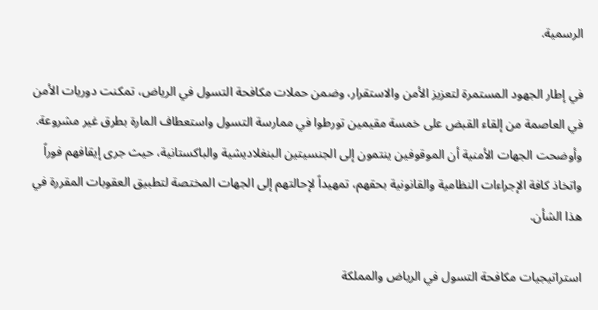الرسمية.

في إطار الجهود المستمرة لتعزيز الأمن والاستقرار، وضمن حملات مكافحة التسول في الرياض، تمكنت دوريات الأمن في العاصمة من إلقاء القبض على خمسة مقيمين تورطوا في ممارسة التسول واستعطاف المارة بطرق غير مشروعة. وأوضحت الجهات الأمنية أن الموقوفين ينتمون إلى الجنسيتين البنغلاديشية والباكستانية، حيث جرى إيقافهم فوراً واتخاذ كافة الإجراءات النظامية والقانونية بحقهم، تمهيداً لإحالتهم إلى الجهات المختصة لتطبيق العقوبات المقررة في هذا الشأن.

استراتيجيات مكافحة التسول في الرياض والمملكة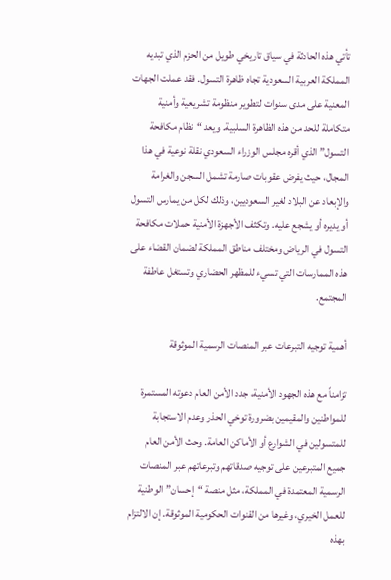تأتي هذه الحادثة في سياق تاريخي طويل من الحزم الذي تبديه المملكة العربية السعودية تجاه ظاهرة التسول. فقد عملت الجهات المعنية على مدى سنوات لتطوير منظومة تشريعية وأمنية متكاملة للحد من هذه الظاهرة السلبية. ويعد “نظام مكافحة التسول” الذي أقره مجلس الوزراء السعودي نقلة نوعية في هذا المجال، حيث يفرض عقوبات صارمة تشمل السجن والغرامة والإبعاد عن البلاد لغير السعوديين، وذلك لكل من يمارس التسول أو يديره أو يشجع عليه. وتكثف الأجهزة الأمنية حملات مكافحة التسول في الرياض ومختلف مناطق المملكة لضمان القضاء على هذه الممارسات التي تسيء للمظهر الحضاري وتستغل عاطفة المجتمع.

أهمية توجيه التبرعات عبر المنصات الرسمية الموثوقة

تزامناً مع هذه الجهود الأمنية، جدد الأمن العام دعوته المستمرة للمواطنين والمقيمين بضرورة توخي الحذر وعدم الاستجابة للمتسولين في الشوارع أو الأماكن العامة. وحث الأمن العام جميع المتبرعين على توجيه صدقاتهم وتبرعاتهم عبر المنصات الرسمية المعتمدة في المملكة، مثل منصة “إحسان” الوطنية للعمل الخيري، وغيرها من القنوات الحكومية الموثوقة. إن الالتزام بهذه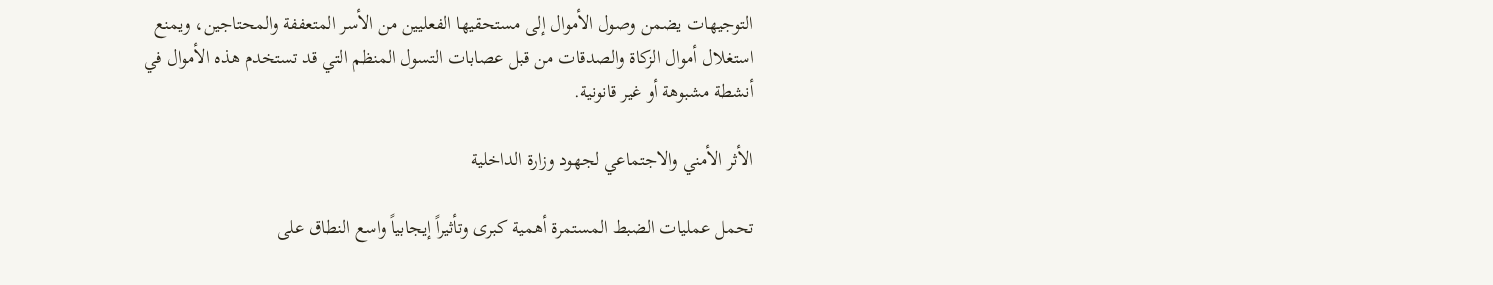التوجيهات يضمن وصول الأموال إلى مستحقيها الفعليين من الأسر المتعففة والمحتاجين، ويمنع استغلال أموال الزكاة والصدقات من قبل عصابات التسول المنظم التي قد تستخدم هذه الأموال في أنشطة مشبوهة أو غير قانونية.

الأثر الأمني والاجتماعي لجهود وزارة الداخلية

تحمل عمليات الضبط المستمرة أهمية كبرى وتأثيراً إيجابياً واسع النطاق على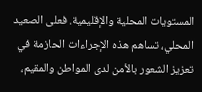المستويات المحلية والإقليمية. فعلى الصعيد المحلي، تساهم هذه الإجراءات الحازمة في تعزيز الشعور بالأمن لدى المواطن والمقيم،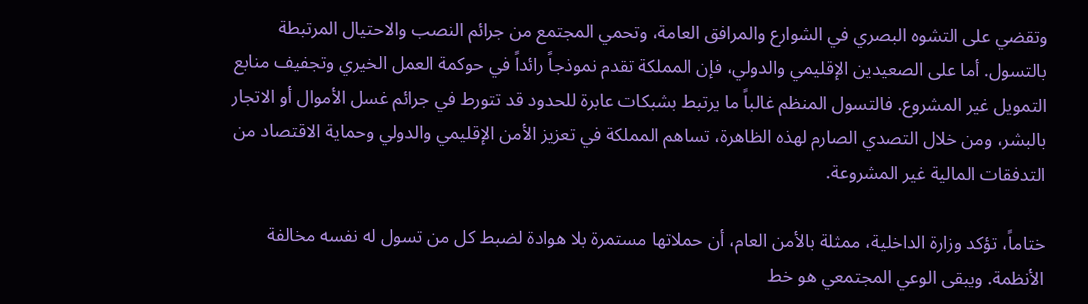وتقضي على التشوه البصري في الشوارع والمرافق العامة، وتحمي المجتمع من جرائم النصب والاحتيال المرتبطة بالتسول. أما على الصعيدين الإقليمي والدولي، فإن المملكة تقدم نموذجاً رائداً في حوكمة العمل الخيري وتجفيف منابع التمويل غير المشروع. فالتسول المنظم غالباً ما يرتبط بشبكات عابرة للحدود قد تتورط في جرائم غسل الأموال أو الاتجار بالبشر، ومن خلال التصدي الصارم لهذه الظاهرة، تساهم المملكة في تعزيز الأمن الإقليمي والدولي وحماية الاقتصاد من التدفقات المالية غير المشروعة.

ختاماً، تؤكد وزارة الداخلية، ممثلة بالأمن العام، أن حملاتها مستمرة بلا هوادة لضبط كل من تسول له نفسه مخالفة الأنظمة. ويبقى الوعي المجتمعي هو خط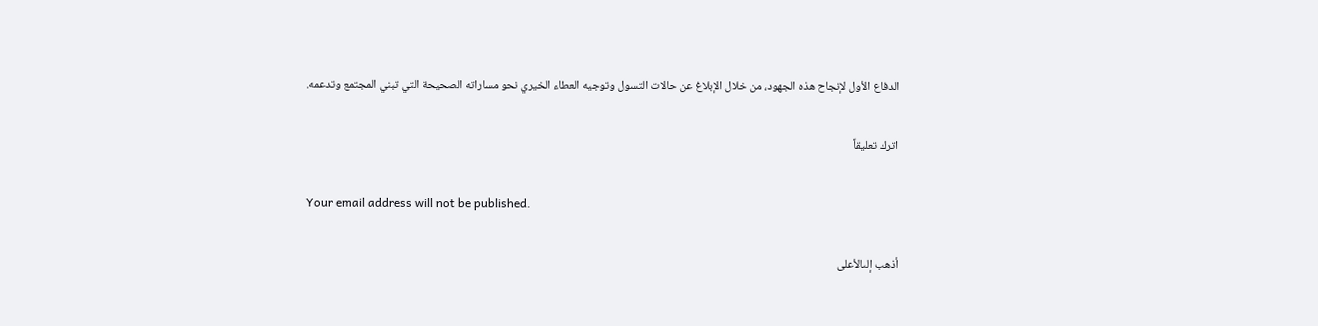الدفاع الأول لإنجاح هذه الجهود، من خلال الإبلاغ عن حالات التسول وتوجيه العطاء الخيري نحو مساراته الصحيحة التي تبني المجتمع وتدعمه.

اترك تعليقاً

Your email address will not be published.

أذهب إلىالأعلى